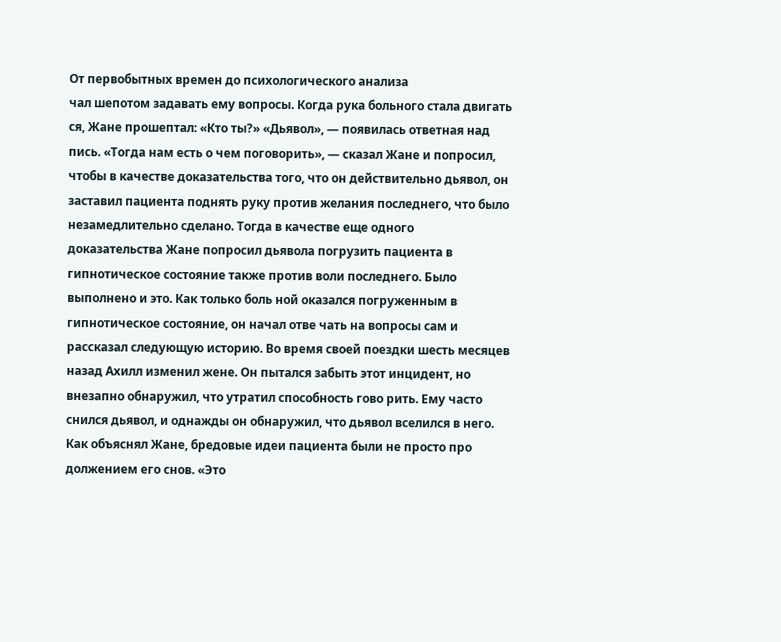От первобытных времен до психологического анализа
чал шепотом задавать ему вопросы. Когда рука больного стала двигать ся, Жане прошептал: «Кто ты?» «Дьявол», — появилась ответная над пись. «Тогда нам есть о чем поговорить», — сказал Жане и попросил, чтобы в качестве доказательства того, что он действительно дьявол, он заставил пациента поднять руку против желания последнего, что было незамедлительно сделано. Тогда в качестве еще одного доказательства Жане попросил дьявола погрузить пациента в гипнотическое состояние также против воли последнего. Было выполнено и это. Как только боль ной оказался погруженным в гипнотическое состояние, он начал отве чать на вопросы сам и рассказал следующую историю. Во время своей поездки шесть месяцев назад Ахилл изменил жене. Он пытался забыть этот инцидент, но внезапно обнаружил, что утратил способность гово рить. Ему часто снился дьявол, и однажды он обнаружил, что дьявол вселился в него.
Как объяснял Жане, бредовые идеи пациента были не просто про должением его снов. «Это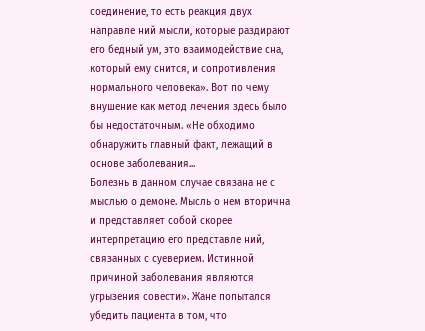соединение, то есть реакция двух направле ний мысли, которые раздирают его бедный ум, это взаимодействие сна, который ему снится, и сопротивления нормального человека». Вот по чему внушение как метод лечения здесь было бы недостаточным. «Не обходимо обнаружить главный факт, лежащий в основе заболевания...
Болезнь в данном случае связана не с мыслью о демоне. Мысль о нем вторична и представляет собой скорее интерпретацию его представле ний, связанных с суеверием. Истинной причиной заболевания являются угрызения совести». Жане попытался убедить пациента в том, что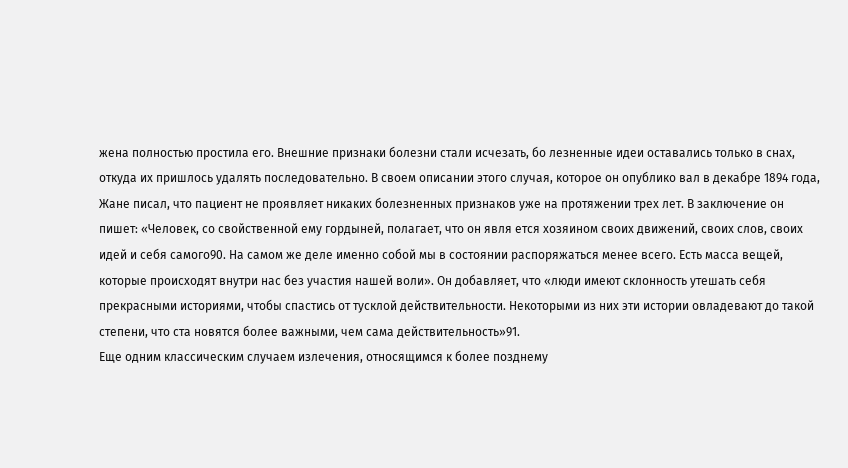жена полностью простила его. Внешние признаки болезни стали исчезать, бо лезненные идеи оставались только в снах, откуда их пришлось удалять последовательно. В своем описании этого случая, которое он опублико вал в декабре 1894 года, Жане писал, что пациент не проявляет никаких болезненных признаков уже на протяжении трех лет. В заключение он пишет: «Человек, со свойственной ему гордыней, полагает, что он явля ется хозяином своих движений, своих слов, своих идей и себя самого90. На самом же деле именно собой мы в состоянии распоряжаться менее всего. Есть масса вещей, которые происходят внутри нас без участия нашей воли». Он добавляет, что «люди имеют склонность утешать себя прекрасными историями, чтобы спастись от тусклой действительности. Некоторыми из них эти истории овладевают до такой степени, что ста новятся более важными, чем сама действительность»91.
Еще одним классическим случаем излечения, относящимся к более позднему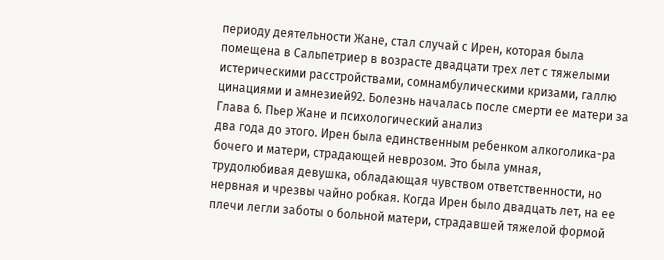периоду деятельности Жане, стал случай с Ирен, которая была помещена в Сальпетриер в возрасте двадцати трех лет с тяжелыми истерическими расстройствами, сомнамбулическими кризами, галлю цинациями и амнезией92. Болезнь началась после смерти ее матери за
Глава 6. Пьер Жане и психологический анализ
два года до этого. Ирен была единственным ребенком алкоголика-ра бочего и матери, страдающей неврозом. Это была умная, трудолюбивая девушка, обладающая чувством ответственности, но нервная и чрезвы чайно робкая. Когда Ирен было двадцать лет, на ее плечи легли заботы о больной матери, страдавшей тяжелой формой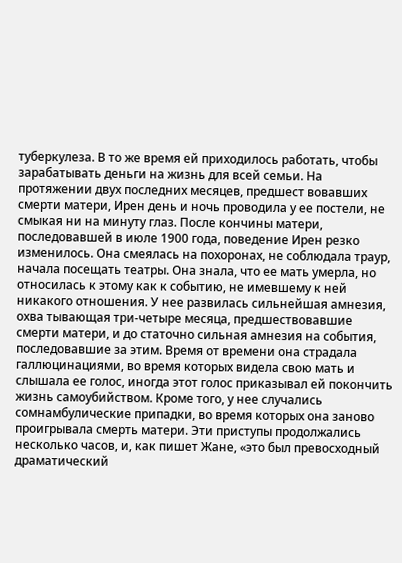туберкулеза. В то же время ей приходилось работать, чтобы зарабатывать деньги на жизнь для всей семьи. На протяжении двух последних месяцев, предшест вовавших смерти матери, Ирен день и ночь проводила у ее постели, не смыкая ни на минуту глаз. После кончины матери, последовавшей в июле 1900 года, поведение Ирен резко изменилось. Она смеялась на похоронах, не соблюдала траур, начала посещать театры. Она знала, что ее мать умерла, но относилась к этому как к событию, не имевшему к ней никакого отношения. У нее развилась сильнейшая амнезия, охва тывающая три-четыре месяца, предшествовавшие смерти матери, и до статочно сильная амнезия на события, последовавшие за этим. Время от времени она страдала галлюцинациями, во время которых видела свою мать и слышала ее голос, иногда этот голос приказывал ей покончить жизнь самоубийством. Кроме того, у нее случались сомнамбулические припадки, во время которых она заново проигрывала смерть матери. Эти приступы продолжались несколько часов, и, как пишет Жане, «это был превосходный драматический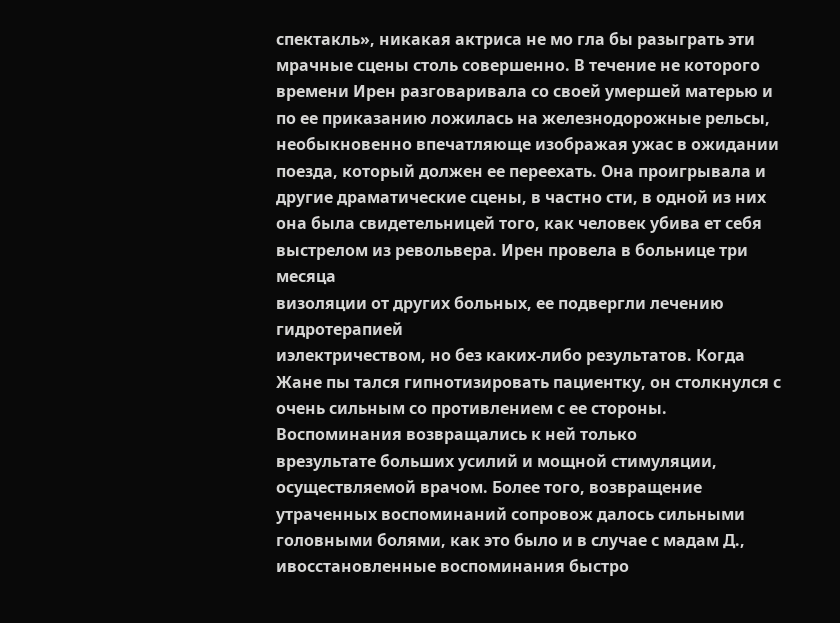спектакль», никакая актриса не мо гла бы разыграть эти мрачные сцены столь совершенно. В течение не которого времени Ирен разговаривала со своей умершей матерью и по ее приказанию ложилась на железнодорожные рельсы, необыкновенно впечатляюще изображая ужас в ожидании поезда, который должен ее переехать. Она проигрывала и другие драматические сцены, в частно сти, в одной из них она была свидетельницей того, как человек убива ет себя выстрелом из револьвера. Ирен провела в больнице три месяца
визоляции от других больных, ее подвергли лечению гидротерапией
иэлектричеством, но без каких-либо результатов. Когда Жане пы тался гипнотизировать пациентку, он столкнулся с очень сильным со противлением с ее стороны. Воспоминания возвращались к ней только
врезультате больших усилий и мощной стимуляции, осуществляемой врачом. Более того, возвращение утраченных воспоминаний сопровож далось сильными головными болями, как это было и в случае с мадам Д.,
ивосстановленные воспоминания быстро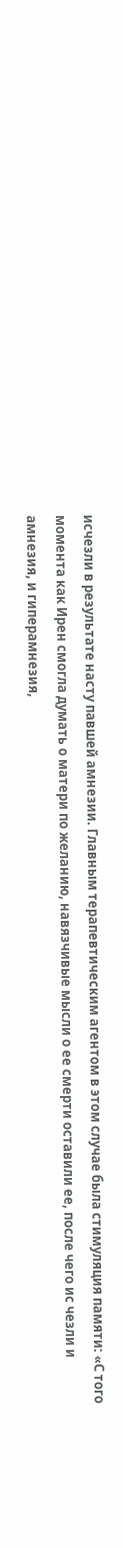исчезли в результате насту павшей амнезии. Главным терапевтическим агентом в этом случае была стимуляция памяти: «С того момента как Ирен смогла думать о матери по желанию, навязчивые мысли о ее смерти оставили ее, после чего ис чезли и амнезия, и гиперамнезия,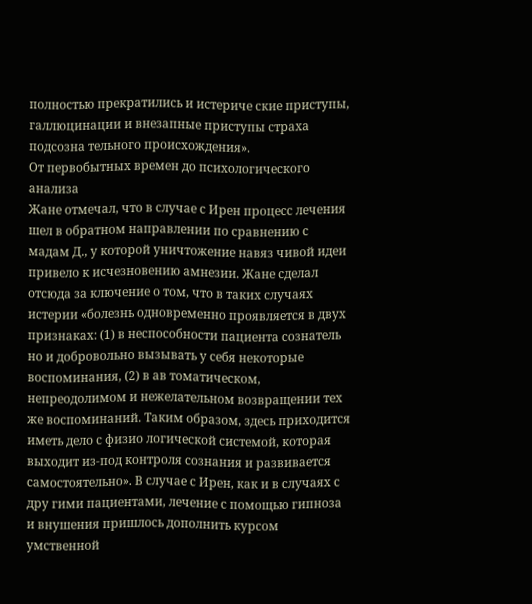полностью прекратились и истериче ские приступы, галлюцинации и внезапные приступы страха подсозна тельного происхождения».
От первобытных времен до психологического анализа
Жане отмечал, что в случае с Ирен процесс лечения шел в обратном направлении по сравнению с мадам Д., у которой уничтожение навяз чивой идеи привело к исчезновению амнезии. Жане сделал отсюда за ключение о том, что в таких случаях истерии «болезнь одновременно проявляется в двух признаках: (1) в неспособности пациента сознатель но и добровольно вызывать у себя некоторые воспоминания, (2) в ав томатическом, непреодолимом и нежелательном возвращении тех же воспоминаний. Таким образом, здесь приходится иметь дело с физио логической системой, которая выходит из-под контроля сознания и развивается самостоятельно». В случае с Ирен, как и в случаях с дру гими пациентами, лечение с помощью гипноза и внушения пришлось дополнить курсом умственной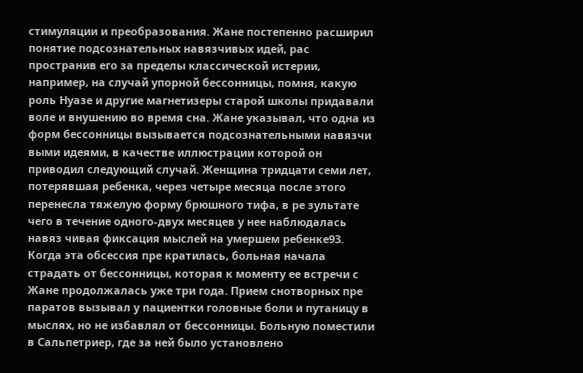стимуляции и преобразования. Жане постепенно расширил понятие подсознательных навязчивых идей, рас пространив его за пределы классической истерии, например, на случай упорной бессонницы, помня, какую роль Нуазе и другие магнетизеры старой школы придавали воле и внушению во время сна. Жане указывал, что одна из форм бессонницы вызывается подсознательными навязчи выми идеями, в качестве иллюстрации которой он приводил следующий случай. Женщина тридцати семи лет, потерявшая ребенка, через четыре месяца после этого перенесла тяжелую форму брюшного тифа, в ре зультате чего в течение одного-двух месяцев у нее наблюдалась навяз чивая фиксация мыслей на умершем ребенке93. Когда эта обсессия пре кратилась, больная начала страдать от бессонницы, которая к моменту ее встречи с Жане продолжалась уже три года. Прием снотворных пре паратов вызывал у пациентки головные боли и путаницу в мыслях, но не избавлял от бессонницы. Больную поместили в Сальпетриер, где за ней было установлено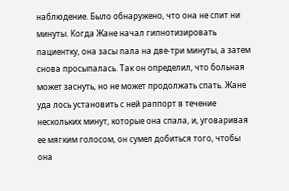наблюдение. Было обнаружено, что она не спит ни минуты. Когда Жане начал гипнотизировать пациентку, она засы пала на две-три минуты, а затем снова просыпалась. Так он определил, что больная может заснуть, но не может продолжать спать. Жане уда лось установить с ней раппорт в течение нескольких минут, которые она спала, и, уговаривая ее мягким голосом, он сумел добиться того, чтобы она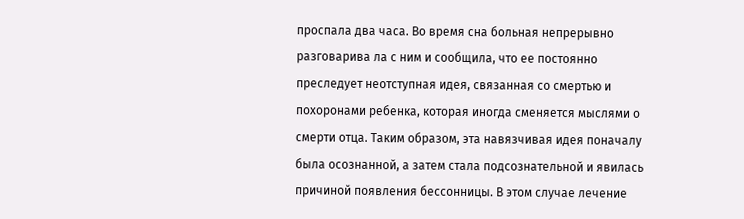проспала два часа. Во время сна больная непрерывно разговарива ла с ним и сообщила, что ее постоянно преследует неотступная идея, связанная со смертью и похоронами ребенка, которая иногда сменяется мыслями о смерти отца. Таким образом, эта навязчивая идея поначалу была осознанной, а затем стала подсознательной и явилась причиной появления бессонницы. В этом случае лечение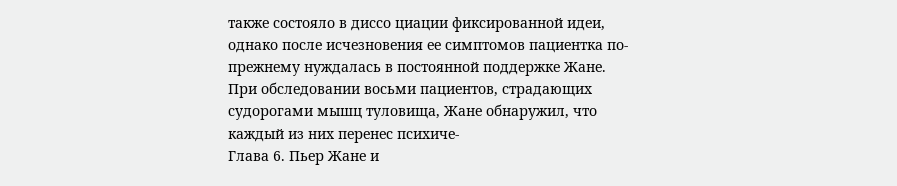также состояло в диссо циации фиксированной идеи, однако после исчезновения ее симптомов пациентка по-прежнему нуждалась в постоянной поддержке Жане.
При обследовании восьми пациентов, страдающих судорогами мышц туловища, Жане обнаружил, что каждый из них перенес психиче-
Глава 6. Пьер Жане и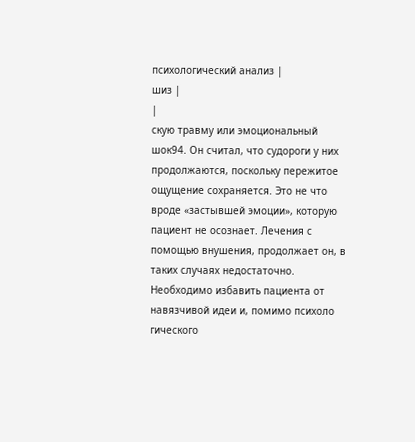психологический анализ |
шиз |
|
скую травму или эмоциональный шок94. Он считал, что судороги у них продолжаются, поскольку пережитое ощущение сохраняется. Это не что вроде «застывшей эмоции», которую пациент не осознает. Лечения с помощью внушения, продолжает он, в таких случаях недостаточно. Необходимо избавить пациента от навязчивой идеи и, помимо психоло гического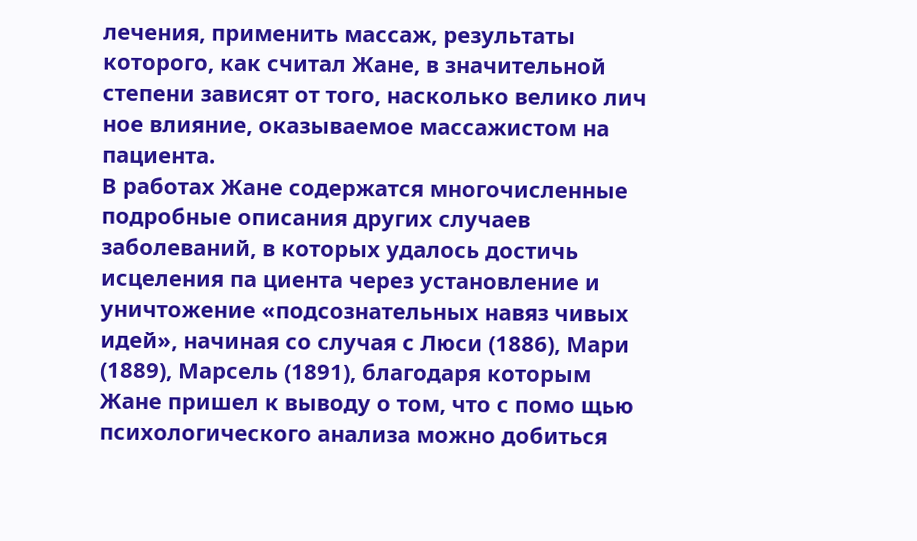лечения, применить массаж, результаты которого, как считал Жане, в значительной степени зависят от того, насколько велико лич ное влияние, оказываемое массажистом на пациента.
В работах Жане содержатся многочисленные подробные описания других случаев заболеваний, в которых удалось достичь исцеления па циента через установление и уничтожение «подсознательных навяз чивых идей», начиная со случая с Люси (1886), Мари (1889), Марсель (1891), благодаря которым Жане пришел к выводу о том, что с помо щью психологического анализа можно добиться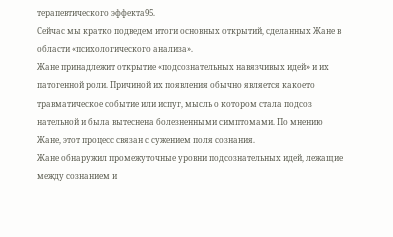терапевтического эффекта95.
Сейчас мы кратко подведем итоги основных открытий, сделанных Жане в области «психологического анализа».
Жане принадлежит открытие «подсознательных навязчивых идей» и их патогенной роли. Причиной их появления обычно является какоето травматическое событие или испуг, мысль о котором стала подсоз нательной и была вытеснена болезненными симптомами. По мнению Жане, этот процесс связан с сужением поля сознания.
Жане обнаружил промежуточные уровни подсознательных идей, лежащие между сознанием и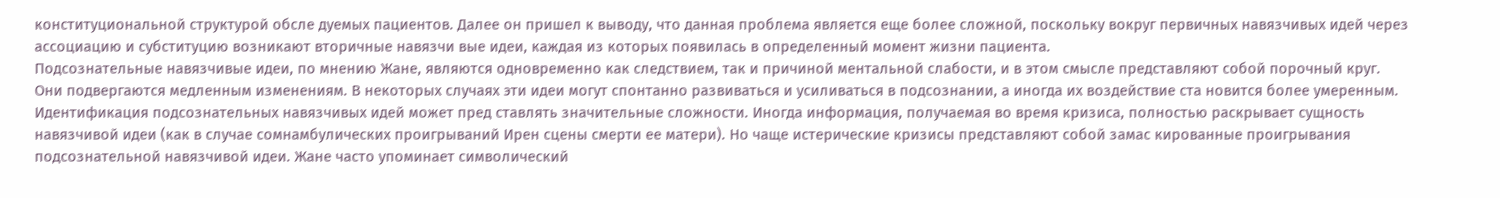конституциональной структурой обсле дуемых пациентов. Далее он пришел к выводу, что данная проблема является еще более сложной, поскольку вокруг первичных навязчивых идей через ассоциацию и субституцию возникают вторичные навязчи вые идеи, каждая из которых появилась в определенный момент жизни пациента.
Подсознательные навязчивые идеи, по мнению Жане, являются одновременно как следствием, так и причиной ментальной слабости, и в этом смысле представляют собой порочный круг. Они подвергаются медленным изменениям. В некоторых случаях эти идеи могут спонтанно развиваться и усиливаться в подсознании, а иногда их воздействие ста новится более умеренным.
Идентификация подсознательных навязчивых идей может пред ставлять значительные сложности. Иногда информация, получаемая во время кризиса, полностью раскрывает сущность навязчивой идеи (как в случае сомнамбулических проигрываний Ирен сцены смерти ее матери). Но чаще истерические кризисы представляют собой замас кированные проигрывания подсознательной навязчивой идеи. Жане часто упоминает символический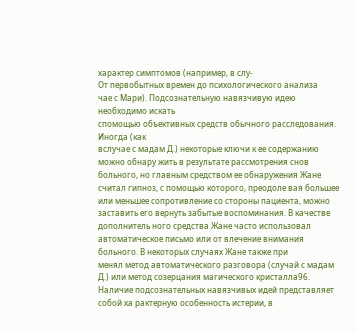характер симптомов (например, в слу-
От первобытных времен до психологического анализа
чае с Мари). Подсознательную навязчивую идею необходимо искать
спомощью объективных средств обычного расследования. Иногда (как
вслучае с мадам Д.) некоторые ключи к ее содержанию можно обнару жить в результате рассмотрения снов больного, но главным средством ее обнаружения Жане считал гипноз, с помощью которого, преодоле вая большее или меньшее сопротивление со стороны пациента, можно заставить его вернуть забытые воспоминания. В качестве дополнитель ного средства Жане часто использовал автоматическое письмо или от влечение внимания больного. В некоторых случаях Жане также при
менял метод автоматического разговора (случай с мадам Д.) или метод созерцания магического кристалла96.
Наличие подсознательных навязчивых идей представляет собой ха рактерную особенность истерии, в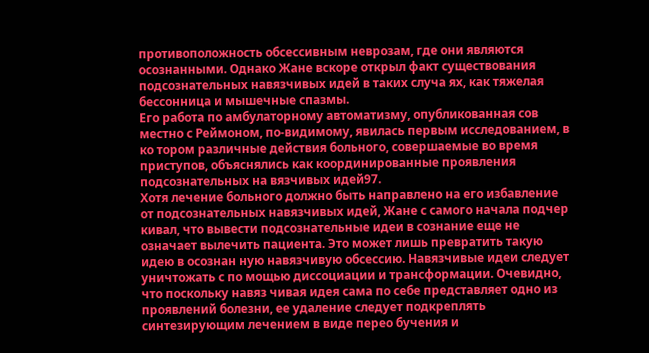противоположность обсессивным неврозам, где они являются осознанными. Однако Жане вскоре открыл факт существования подсознательных навязчивых идей в таких случа ях, как тяжелая бессонница и мышечные спазмы.
Его работа по амбулаторному автоматизму, опубликованная сов местно с Реймоном, по-видимому, явилась первым исследованием, в ко тором различные действия больного, совершаемые во время приступов, объяснялись как координированные проявления подсознательных на вязчивых идей97.
Хотя лечение больного должно быть направлено на его избавление от подсознательных навязчивых идей, Жане с самого начала подчер кивал, что вывести подсознательные идеи в сознание еще не означает вылечить пациента. Это может лишь превратить такую идею в осознан ную навязчивую обсессию. Навязчивые идеи следует уничтожать с по мощью диссоциации и трансформации. Очевидно, что поскольку навяз чивая идея сама по себе представляет одно из проявлений болезни, ее удаление следует подкреплять синтезирующим лечением в виде перео бучения и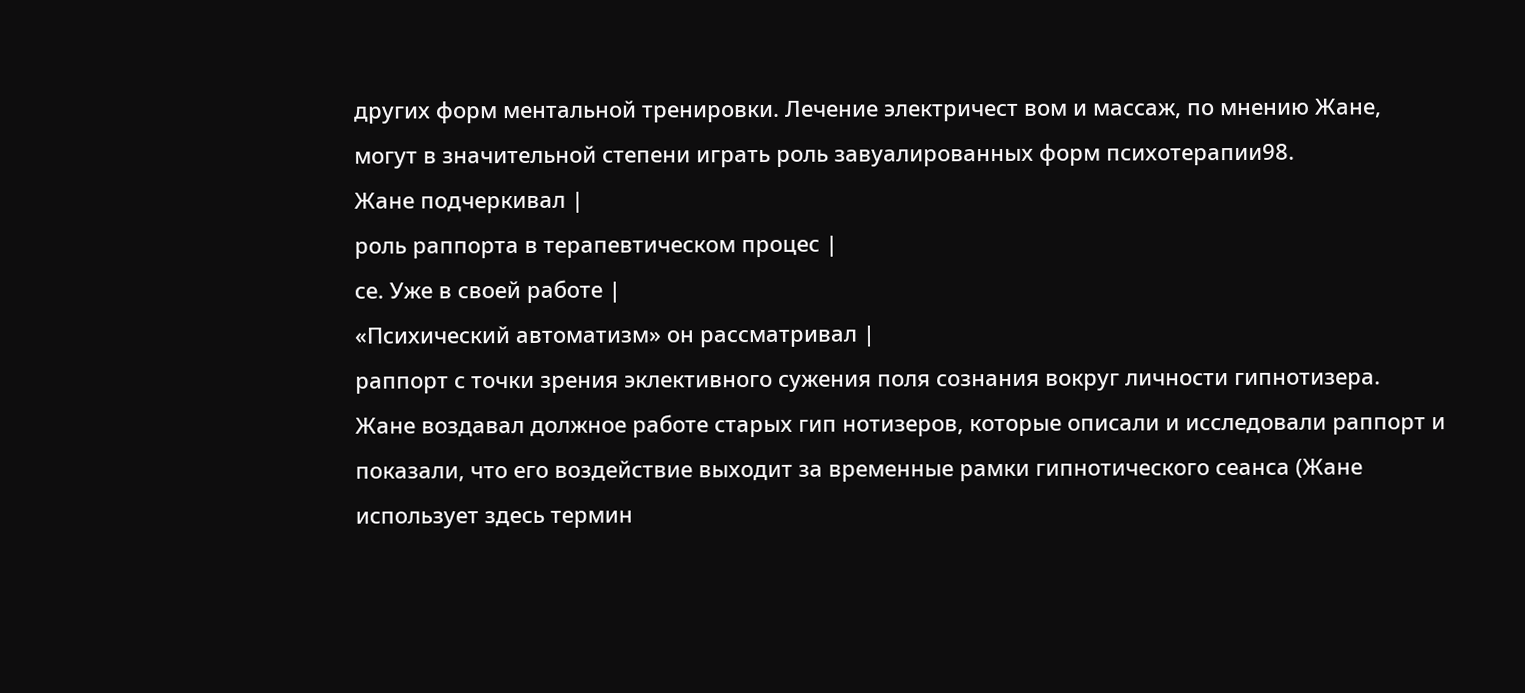других форм ментальной тренировки. Лечение электричест вом и массаж, по мнению Жане, могут в значительной степени играть роль завуалированных форм психотерапии98.
Жане подчеркивал |
роль раппорта в терапевтическом процес |
се. Уже в своей работе |
«Психический автоматизм» он рассматривал |
раппорт с точки зрения эклективного сужения поля сознания вокруг личности гипнотизера. Жане воздавал должное работе старых гип нотизеров, которые описали и исследовали раппорт и показали, что его воздействие выходит за временные рамки гипнотического сеанса (Жане использует здесь термин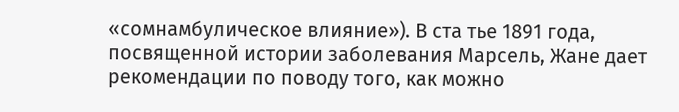«сомнамбулическое влияние»). В ста тье 1891 года, посвященной истории заболевания Марсель, Жане дает рекомендации по поводу того, как можно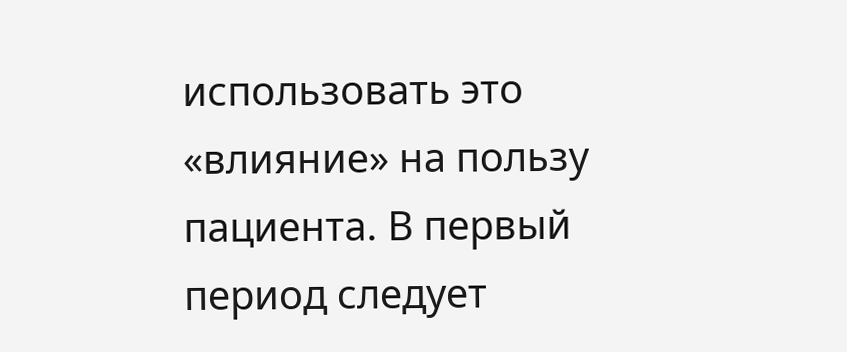использовать это «влияние» на пользу пациента. В первый период следует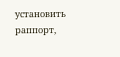установить раппорт,